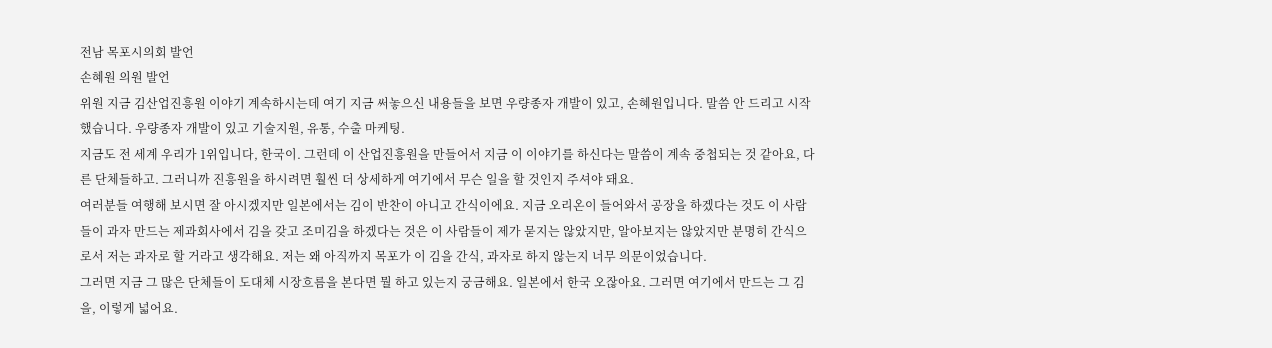전남 목포시의회 발언
손혜원 의원 발언
위원 지금 김산업진흥원 이야기 계속하시는데 여기 지금 써놓으신 내용들을 보면 우량종자 개발이 있고, 손혜원입니다. 말씀 안 드리고 시작했습니다. 우량종자 개발이 있고 기술지원, 유통, 수출 마케팅.
지금도 전 세계 우리가 1위입니다, 한국이. 그런데 이 산업진흥원을 만들어서 지금 이 이야기를 하신다는 말씀이 계속 중첩되는 것 같아요, 다른 단체들하고. 그러니까 진흥원을 하시려면 훨씬 더 상세하게 여기에서 무슨 일을 할 것인지 주셔야 돼요.
여러분들 여행해 보시면 잘 아시겠지만 일본에서는 김이 반찬이 아니고 간식이에요. 지금 오리온이 들어와서 공장을 하겠다는 것도 이 사람들이 과자 만드는 제과회사에서 김을 갖고 조미김을 하겠다는 것은 이 사람들이 제가 묻지는 않았지만, 알아보지는 않았지만 분명히 간식으로서 저는 과자로 할 거라고 생각해요. 저는 왜 아직까지 목포가 이 김을 간식, 과자로 하지 않는지 너무 의문이었습니다.
그러면 지금 그 많은 단체들이 도대체 시장흐름을 본다면 뭘 하고 있는지 궁금해요. 일본에서 한국 오잖아요. 그러면 여기에서 만드는 그 김을, 이렇게 넓어요.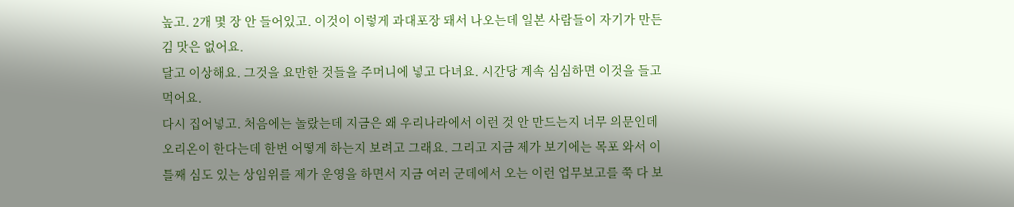높고. 2개 몇 장 안 들어있고. 이것이 이렇게 과대포장 돼서 나오는데 일본 사람들이 자기가 만든 김 맛은 없어요.
달고 이상해요. 그것을 요만한 것들을 주머니에 넣고 다녀요. 시간당 계속 심심하면 이것을 들고 먹어요.
다시 집어넣고. 처음에는 놀랐는데 지금은 왜 우리나라에서 이런 것 안 만드는지 너무 의문인데 오리온이 한다는데 한번 어떻게 하는지 보려고 그래요. 그리고 지금 제가 보기에는 목포 와서 이틀째 심도 있는 상임위를 제가 운영을 하면서 지금 여러 군데에서 오는 이런 업무보고를 쭉 다 보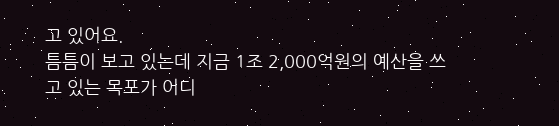고 있어요.
틈틈이 보고 있는데 지금 1조 2,000억원의 예산을 쓰고 있는 목포가 어디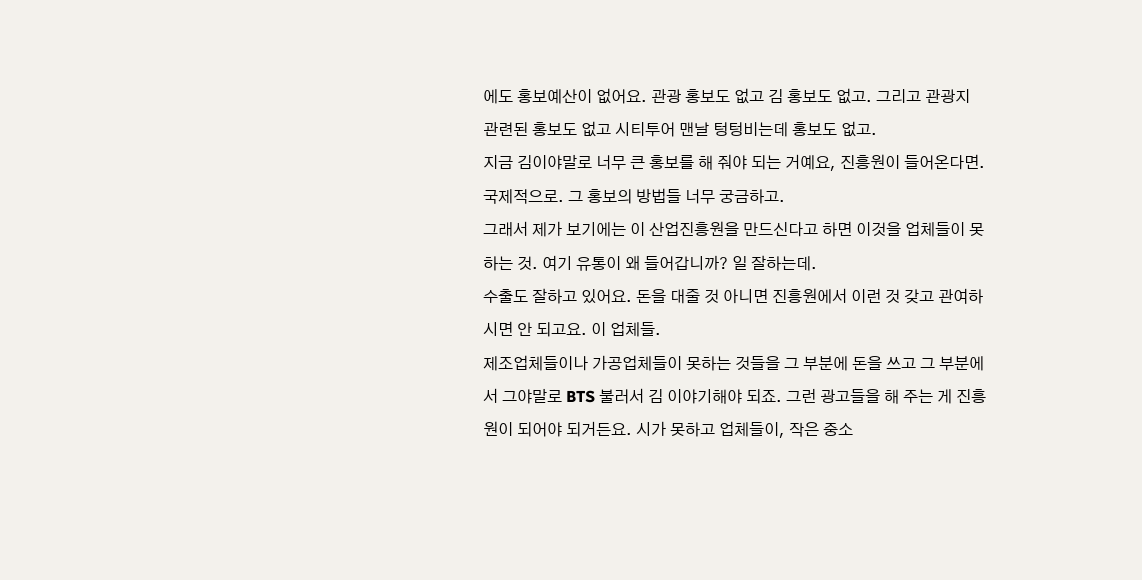에도 홍보예산이 없어요. 관광 홍보도 없고 김 홍보도 없고. 그리고 관광지 관련된 홍보도 없고 시티투어 맨날 텅텅비는데 홍보도 없고.
지금 김이야말로 너무 큰 홍보를 해 줘야 되는 거예요, 진흥원이 들어온다면. 국제적으로. 그 홍보의 방법들 너무 궁금하고.
그래서 제가 보기에는 이 산업진흥원을 만드신다고 하면 이것을 업체들이 못하는 것. 여기 유통이 왜 들어갑니까? 일 잘하는데.
수출도 잘하고 있어요. 돈을 대줄 것 아니면 진흥원에서 이런 것 갖고 관여하시면 안 되고요. 이 업체들.
제조업체들이나 가공업체들이 못하는 것들을 그 부분에 돈을 쓰고 그 부분에서 그야말로 BTS 불러서 김 이야기해야 되죠. 그런 광고들을 해 주는 게 진흥원이 되어야 되거든요. 시가 못하고 업체들이, 작은 중소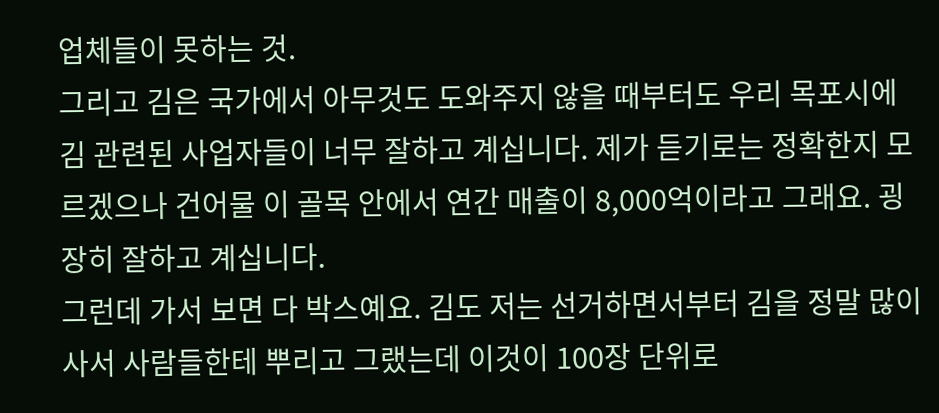업체들이 못하는 것.
그리고 김은 국가에서 아무것도 도와주지 않을 때부터도 우리 목포시에 김 관련된 사업자들이 너무 잘하고 계십니다. 제가 듣기로는 정확한지 모르겠으나 건어물 이 골목 안에서 연간 매출이 8,000억이라고 그래요. 굉장히 잘하고 계십니다.
그런데 가서 보면 다 박스예요. 김도 저는 선거하면서부터 김을 정말 많이 사서 사람들한테 뿌리고 그랬는데 이것이 100장 단위로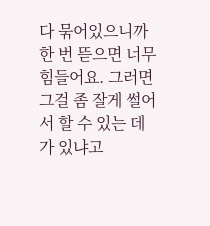다 묶어있으니까 한 번 뜯으면 너무 힘들어요. 그러면 그걸 좀 잘게 썰어서 할 수 있는 데가 있냐고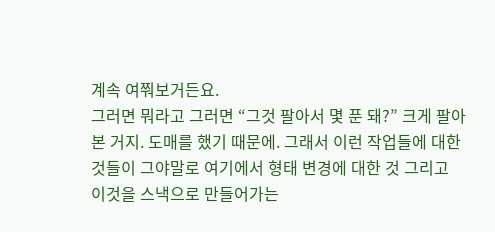계속 여쭤보거든요.
그러면 뭐라고 그러면 “그것 팔아서 몇 푼 돼?” 크게 팔아본 거지. 도매를 했기 때문에. 그래서 이런 작업들에 대한 것들이 그야말로 여기에서 형태 변경에 대한 것 그리고 이것을 스낵으로 만들어가는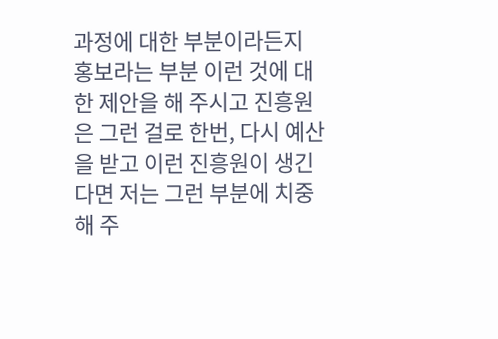과정에 대한 부분이라든지 홍보라는 부분 이런 것에 대한 제안을 해 주시고 진흥원은 그런 걸로 한번, 다시 예산을 받고 이런 진흥원이 생긴다면 저는 그런 부분에 치중해 주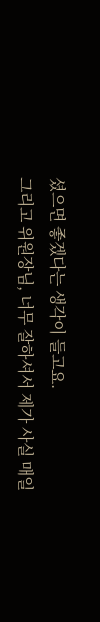셨으면 좋겠다는 생각이 들고요.
그리고 위원장님, 너무 잘하셔서 제가 사실 매일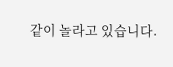같이 놀라고 있습니다.